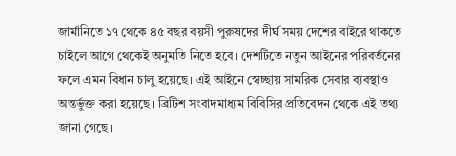জার্মানিতে ১৭ থেকে ৪৫ বছর বয়সী পুরুষদের দীর্ঘ সময় দেশের বাইরে থাকতে চাইলে আগে থেকেই অনুমতি নিতে হবে। দেশটিতে নতুন আইনের পরিবর্তনের ফলে এমন বিধান চালু হয়েছে। এই আইনে স্বেচ্ছায় সামরিক সেবার ব্যবস্থাও অন্তর্ভুক্ত করা হয়েছে। ব্রিটিশ সংবাদমাধ্যম বিবিসির প্রতিবেদন থেকে এই তথ্য জানা গেছে।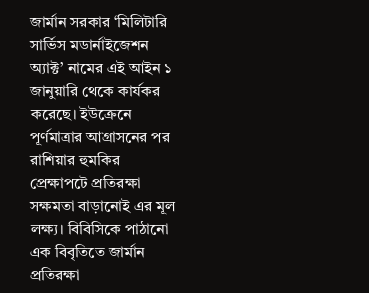জার্মান সরকার ‘মিলিটারি সার্ভিস মডার্নাইজেশন অ্যাক্ট’ নামের এই আইন ১ জানুয়ারি থেকে কার্যকর করেছে। ইউক্রেনে পূর্ণমাত্রার আগ্রাসনের পর রাশিয়ার হুমকির প্রেক্ষাপটে প্রতিরক্ষা সক্ষমতা বাড়ানোই এর মূল লক্ষ্য। বিবিসিকে পাঠানো এক বিবৃতিতে জার্মান প্রতিরক্ষা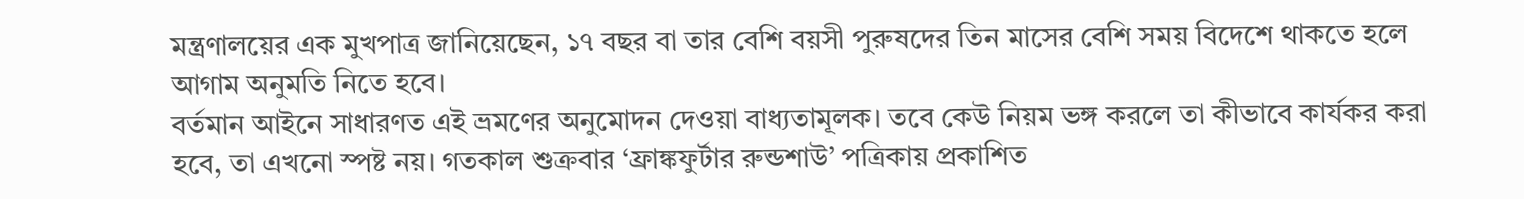মন্ত্রণালয়ের এক মুখপাত্র জানিয়েছেন, ১৭ বছর বা তার বেশি বয়সী পুরুষদের তিন মাসের বেশি সময় বিদেশে থাকতে হলে আগাম অনুমতি নিতে হবে।
বর্তমান আইনে সাধারণত এই ভ্রমণের অনুমোদন দেওয়া বাধ্যতামূলক। তবে কেউ নিয়ম ভঙ্গ করলে তা কীভাবে কার্যকর করা হবে, তা এখনো স্পষ্ট নয়। গতকাল শুক্রবার ‘ফ্রাঙ্কফুর্টার রুন্ডশাউ’ পত্রিকায় প্রকাশিত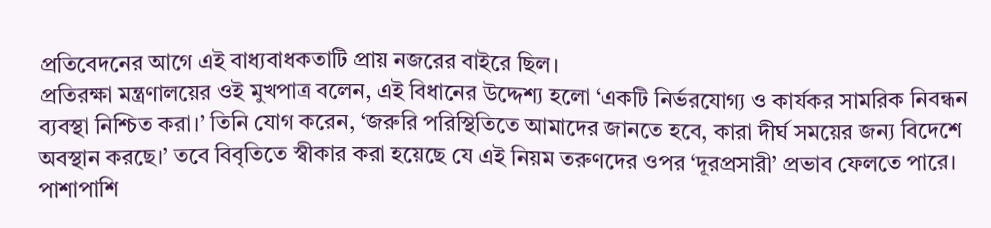প্রতিবেদনের আগে এই বাধ্যবাধকতাটি প্রায় নজরের বাইরে ছিল।
প্রতিরক্ষা মন্ত্রণালয়ের ওই মুখপাত্র বলেন, এই বিধানের উদ্দেশ্য হলো ‘একটি নির্ভরযোগ্য ও কার্যকর সামরিক নিবন্ধন ব্যবস্থা নিশ্চিত করা।’ তিনি যোগ করেন, ‘জরুরি পরিস্থিতিতে আমাদের জানতে হবে, কারা দীর্ঘ সময়ের জন্য বিদেশে অবস্থান করছে।’ তবে বিবৃতিতে স্বীকার করা হয়েছে যে এই নিয়ম তরুণদের ওপর ‘দূরপ্রসারী’ প্রভাব ফেলতে পারে। পাশাপাশি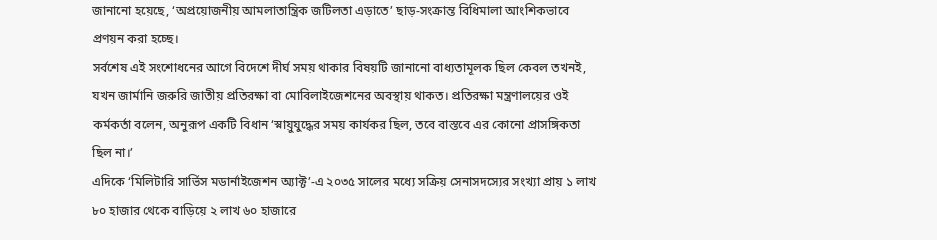জানানো হয়েছে, ‘অপ্রয়োজনীয় আমলাতান্ত্রিক জটিলতা এড়াতে’ ছাড়-সংক্রান্ত বিধিমালা আংশিকভাবে প্রণয়ন করা হচ্ছে।
সর্বশেষ এই সংশোধনের আগে বিদেশে দীর্ঘ সময় থাকার বিষয়টি জানানো বাধ্যতামূলক ছিল কেবল তখনই, যখন জার্মানি জরুরি জাতীয় প্রতিরক্ষা বা মোবিলাইজেশনের অবস্থায় থাকত। প্রতিরক্ষা মন্ত্রণালয়ের ওই কর্মকর্তা বলেন, অনুরূপ একটি বিধান ‘স্নায়ুযুদ্ধের সময় কার্যকর ছিল, তবে বাস্তবে এর কোনো প্রাসঙ্গিকতা ছিল না।’
এদিকে ‘মিলিটারি সার্ভিস মডার্নাইজেশন অ্যাক্ট’-এ ২০৩৫ সালের মধ্যে সক্রিয় সেনাসদস্যের সংখ্যা প্রায় ১ লাখ ৮০ হাজার থেকে বাড়িয়ে ২ লাখ ৬০ হাজারে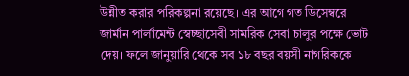উন্নীত করার পরিকল্পনা রয়েছে। এর আগে গত ডিসেম্বরে জার্মান পার্লামেন্ট স্বেচ্ছাসেবী সামরিক সেবা চালুর পক্ষে ভোট দেয়। ফলে জানুয়ারি থেকে সব ১৮ বছর বয়সী নাগরিককে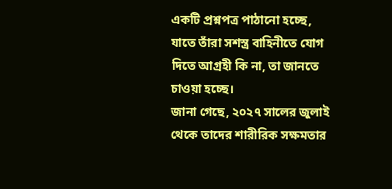একটি প্রশ্নপত্র পাঠানো হচ্ছে, যাতে তাঁরা সশস্ত্র বাহিনীতে যোগ দিতে আগ্রহী কি না, তা জানতে চাওয়া হচ্ছে।
জানা গেছে, ২০২৭ সালের জুলাই থেকে তাদের শারীরিক সক্ষমতার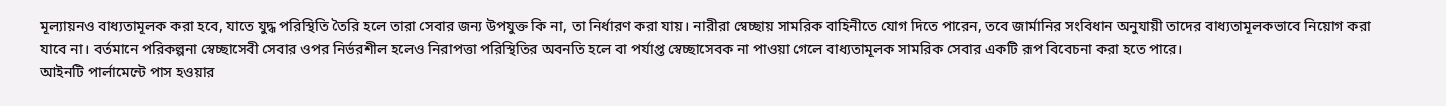মূল্যায়নও বাধ্যতামূলক করা হবে, যাতে যুদ্ধ পরিস্থিতি তৈরি হলে তারা সেবার জন্য উপযুক্ত কি না, তা নির্ধারণ করা যায়। নারীরা স্বেচ্ছায় সামরিক বাহিনীতে যোগ দিতে পারেন, তবে জার্মানির সংবিধান অনুযায়ী তাদের বাধ্যতামূলকভাবে নিয়োগ করা যাবে না। বর্তমানে পরিকল্পনা স্বেচ্ছাসেবী সেবার ওপর নির্ভরশীল হলেও নিরাপত্তা পরিস্থিতির অবনতি হলে বা পর্যাপ্ত স্বেচ্ছাসেবক না পাওয়া গেলে বাধ্যতামূলক সামরিক সেবার একটি রূপ বিবেচনা করা হতে পারে।
আইনটি পার্লামেন্টে পাস হওয়ার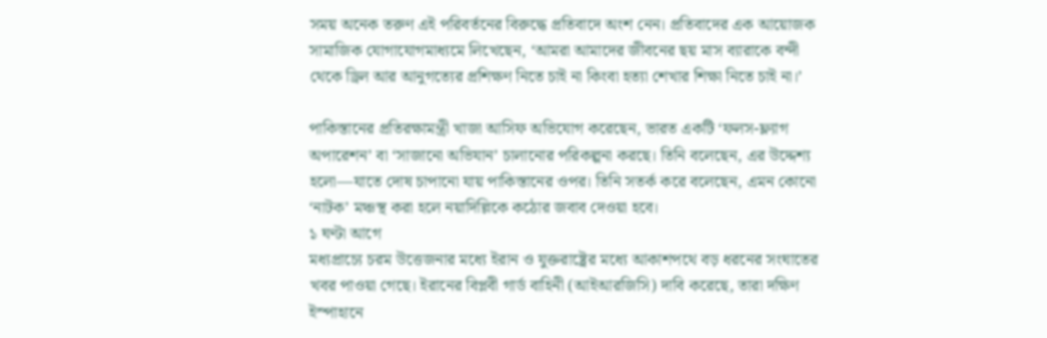সময় অনেক তরুণ এই পরিবর্তনের বিরুদ্ধে প্রতিবাদে অংশ নেন। প্রতিবাদের এক আয়োজক সামাজিক যোগাযোগমাধ্যমে লিখেছেন, ‘আমরা আমাদের জীবনের ছয় মাস ব্যারাকে বন্দী থেকে ড্রিল আর আনুগত্যের প্রশিক্ষণ নিতে চাই না কিংবা হত্যা শেখার শিক্ষা নিতে চাই না।’

পাকিস্তানের প্রতিরক্ষামন্ত্রী খাজা আসিফ অভিযোগ করেছেন, ভারত একটি ‘ফলস-ফ্ল্যাগ অপারেশন’ বা ‘সাজানো অভিযান’ চালানোর পরিকল্পনা করছে। তিনি বলেছেন, এর উদ্দেশ্য হলো—যাতে দোষ চাপানো যায় পাকিস্তানের ওপর। তিনি সতর্ক করে বলেছেন, এমন কোনো ‘নাটক’ মঞ্চস্থ করা হলে নয়াদিল্লিকে কঠোর জবাব দেওয়া হবে।
১ ঘণ্টা আগে
মধ্যপ্রাচ্যে চরম উত্তেজনার মধ্যে ইরান ও যুক্তরাষ্ট্রের মধ্যে আকাশপথে বড় ধরনের সংঘাতের খবর পাওয়া গেছে। ইরানের বিপ্লবী গার্ড বাহিনী (আইআরজিসি) দাবি করেছে, তারা দক্ষিণ ইস্পাহানে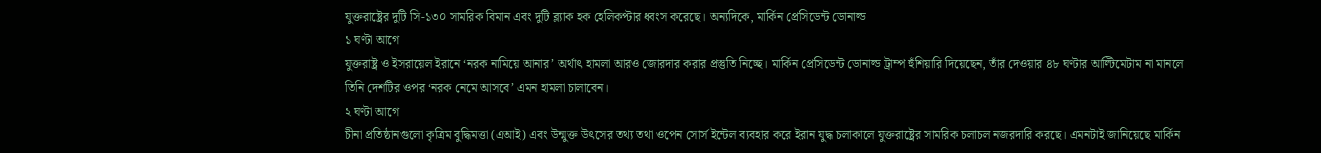যুক্তরাষ্ট্রের দুটি সি-১৩০ সামরিক বিমান এবং দুটি ব্ল্যাক হক হেলিকপ্টার ধ্বংস করেছে। অন্যদিকে, মার্কিন প্রেসিডেন্ট ডোনাল্ড
১ ঘণ্টা আগে
যুক্তরাষ্ট্র ও ইসরায়েল ইরানে ‘নরক নামিয়ে আনার’ অর্থাৎ হামলা আরও জোরদার করার প্রস্তুতি নিচ্ছে। মার্কিন প্রেসিডেন্ট ডোনাল্ড ট্রাম্প হুঁশিয়ারি দিয়েছেন, তাঁর দেওয়ার ৪৮ ঘণ্টার আল্টিমেটাম না মানলে তিনি দেশটির ওপর ‘নরক নেমে আসবে’ এমন হামলা চালাবেন।
২ ঘণ্টা আগে
চীনা প্রতিষ্ঠানগুলো কৃত্রিম বুদ্ধিমত্তা (এআই) এবং উন্মুক্ত উৎসের তথ্য তথা ওপেন সোর্স ইন্টেল ব্যবহার করে ইরান যুদ্ধ চলাকালে যুক্তরাষ্ট্রের সামরিক চলাচল নজরদারি করছে। এমনটাই জানিয়েছে মার্কিন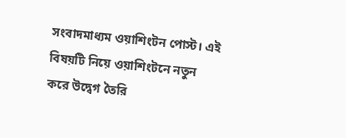সংবাদমাধ্যম ওয়াশিংটন পোস্ট। এই বিষয়টি নিয়ে ওয়াশিংটনে নতুন করে উদ্বেগ তৈরি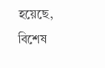হয়েছে, বিশেষ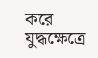করে যুদ্ধক্ষেত্রে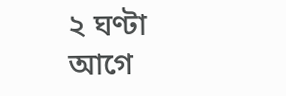২ ঘণ্টা আগে